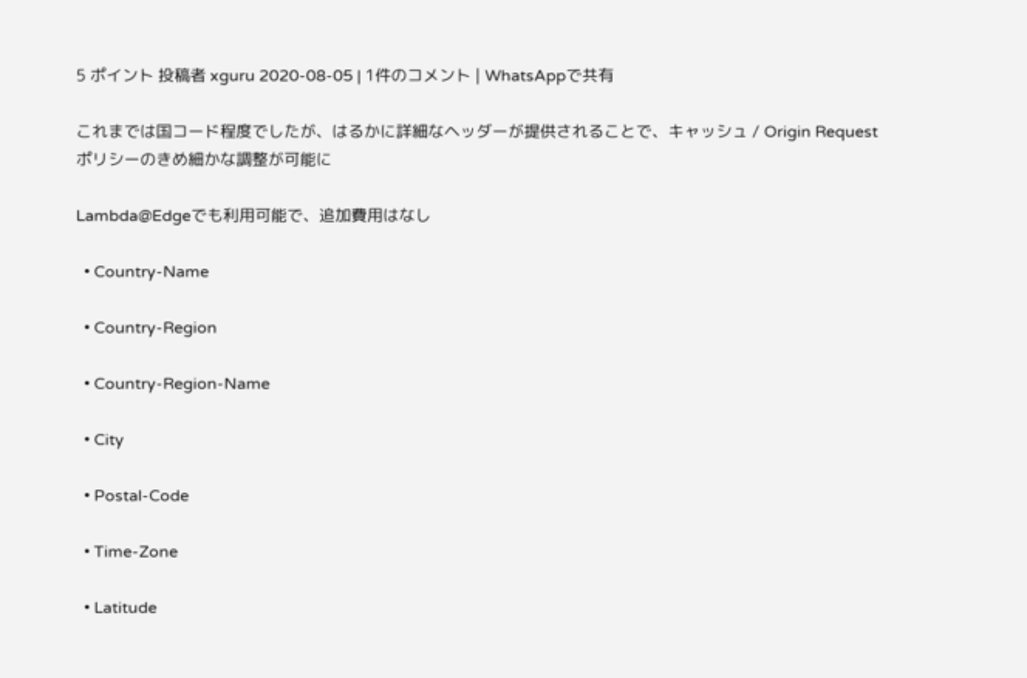5 ポイント 投稿者 xguru 2020-08-05 | 1件のコメント | WhatsAppで共有

これまでは国コード程度でしたが、はるかに詳細なヘッダーが提供されることで、キャッシュ / Origin Requestポリシーのきめ細かな調整が可能に

Lambda@Edgeでも利用可能で、追加費用はなし

  • Country-Name

  • Country-Region

  • Country-Region-Name

  • City

  • Postal-Code

  • Time-Zone

  • Latitude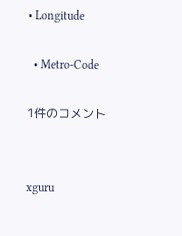• Longitude

  • Metro-Code

1件のコメント


xguru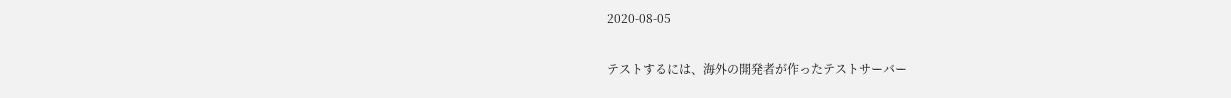2020-08-05

テストするには、海外の開発者が作ったテストサーバー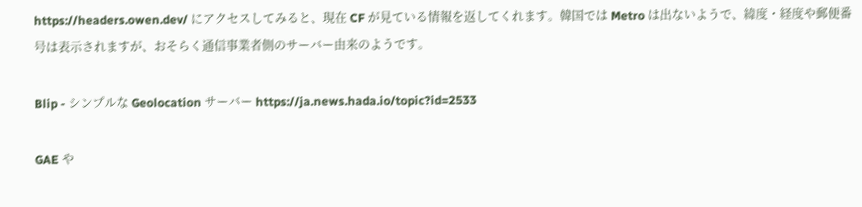https://headers.owen.dev/ にアクセスしてみると、現在 CF が見ている情報を返してくれます。韓国では Metro は出ないようで、緯度・経度や郵便番号は表示されますが、おそらく通信事業者側のサーバー由来のようです。

Blip - シンプルな Geolocation サーバー https://ja.news.hada.io/topic?id=2533

GAE や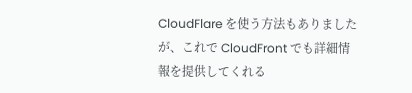CloudFlare を使う方法もありましたが、これで CloudFront でも詳細情報を提供してくれる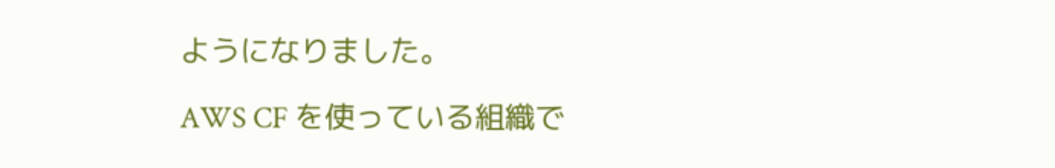ようになりました。

AWS CF を使っている組織で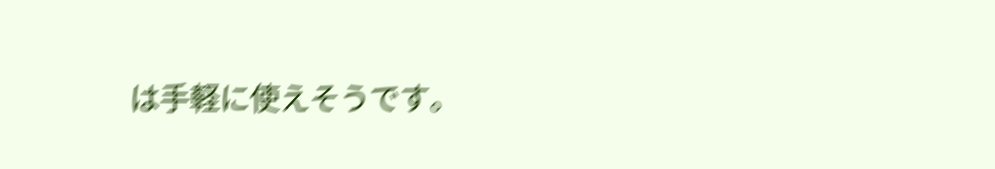は手軽に使えそうです。